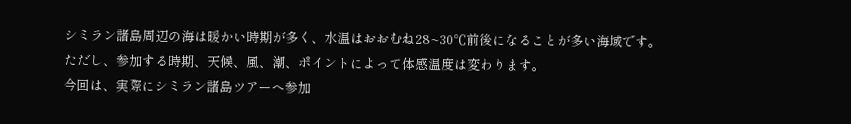シミラン諸島周辺の海は暖かい時期が多く、水温はおおむね28~30℃前後になることが多い海域です。
ただし、参加する時期、天候、風、潮、ポイントによって体感温度は変わります。
今回は、実際にシミラン諸島ツアーへ参加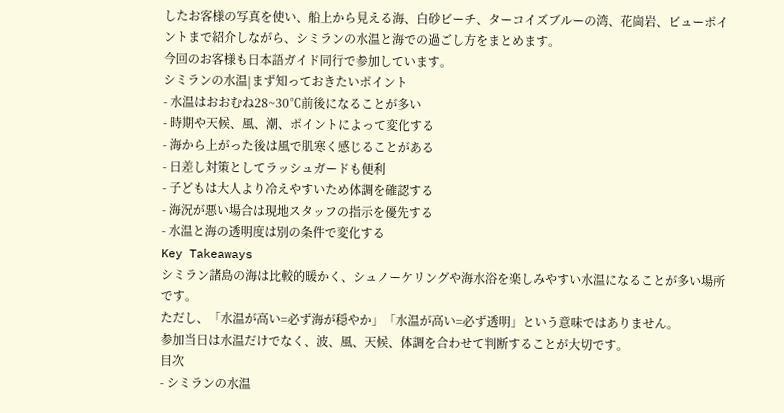したお客様の写真を使い、船上から見える海、白砂ビーチ、ターコイズブルーの湾、花崗岩、ビューポイントまで紹介しながら、シミランの水温と海での過ごし方をまとめます。
今回のお客様も日本語ガイド同行で参加しています。
シミランの水温|まず知っておきたいポイント
- 水温はおおむね28~30℃前後になることが多い
- 時期や天候、風、潮、ポイントによって変化する
- 海から上がった後は風で肌寒く感じることがある
- 日差し対策としてラッシュガードも便利
- 子どもは大人より冷えやすいため体調を確認する
- 海況が悪い場合は現地スタッフの指示を優先する
- 水温と海の透明度は別の条件で変化する
Key Takeaways
シミラン諸島の海は比較的暖かく、シュノーケリングや海水浴を楽しみやすい水温になることが多い場所です。
ただし、「水温が高い=必ず海が穏やか」「水温が高い=必ず透明」という意味ではありません。
参加当日は水温だけでなく、波、風、天候、体調を合わせて判断することが大切です。
目次
- シミランの水温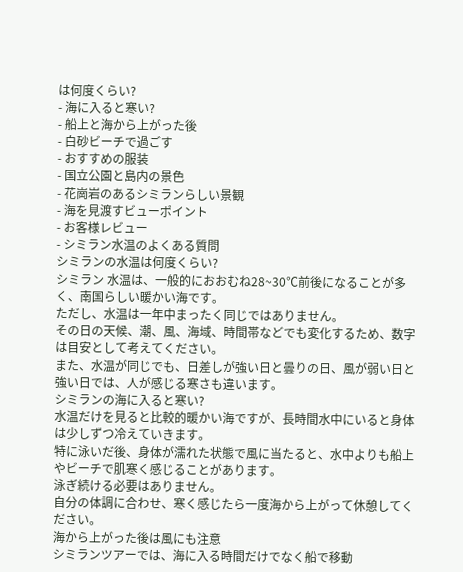は何度くらい?
- 海に入ると寒い?
- 船上と海から上がった後
- 白砂ビーチで過ごす
- おすすめの服装
- 国立公園と島内の景色
- 花崗岩のあるシミランらしい景観
- 海を見渡すビューポイント
- お客様レビュー
- シミラン水温のよくある質問
シミランの水温は何度くらい?
シミラン 水温は、一般的におおむね28~30℃前後になることが多く、南国らしい暖かい海です。
ただし、水温は一年中まったく同じではありません。
その日の天候、潮、風、海域、時間帯などでも変化するため、数字は目安として考えてください。
また、水温が同じでも、日差しが強い日と曇りの日、風が弱い日と強い日では、人が感じる寒さも違います。
シミランの海に入ると寒い?
水温だけを見ると比較的暖かい海ですが、長時間水中にいると身体は少しずつ冷えていきます。
特に泳いだ後、身体が濡れた状態で風に当たると、水中よりも船上やビーチで肌寒く感じることがあります。
泳ぎ続ける必要はありません。
自分の体調に合わせ、寒く感じたら一度海から上がって休憩してください。
海から上がった後は風にも注意
シミランツアーでは、海に入る時間だけでなく船で移動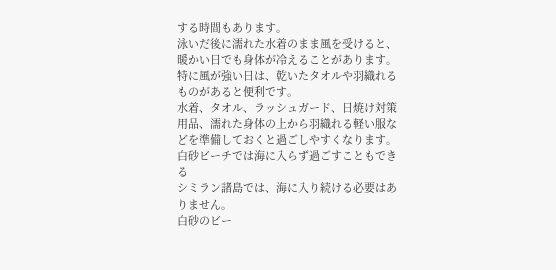する時間もあります。
泳いだ後に濡れた水着のまま風を受けると、暖かい日でも身体が冷えることがあります。
特に風が強い日は、乾いたタオルや羽織れるものがあると便利です。
水着、タオル、ラッシュガード、日焼け対策用品、濡れた身体の上から羽織れる軽い服などを準備しておくと過ごしやすくなります。
白砂ビーチでは海に入らず過ごすこともできる
シミラン諸島では、海に入り続ける必要はありません。
白砂のビー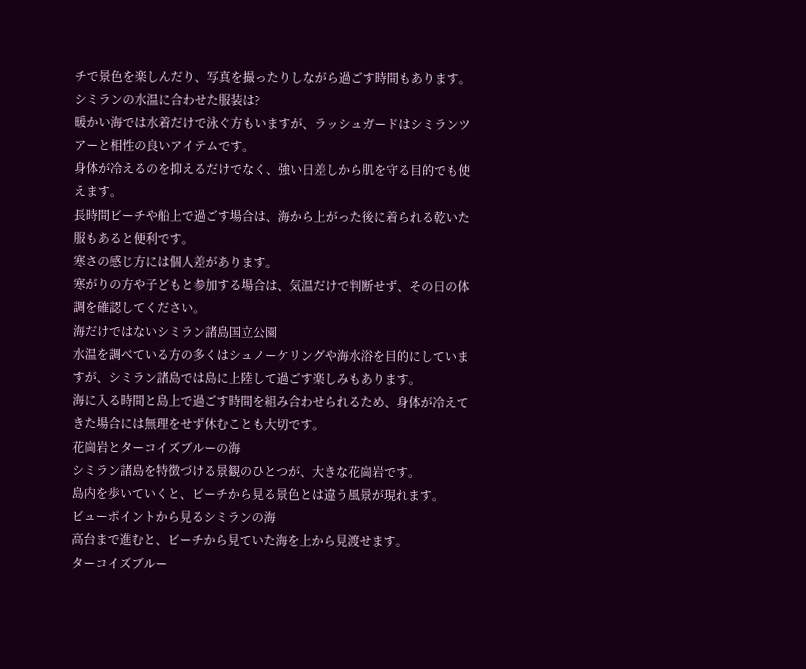チで景色を楽しんだり、写真を撮ったりしながら過ごす時間もあります。
シミランの水温に合わせた服装は?
暖かい海では水着だけで泳ぐ方もいますが、ラッシュガードはシミランツアーと相性の良いアイテムです。
身体が冷えるのを抑えるだけでなく、強い日差しから肌を守る目的でも使えます。
長時間ビーチや船上で過ごす場合は、海から上がった後に着られる乾いた服もあると便利です。
寒さの感じ方には個人差があります。
寒がりの方や子どもと参加する場合は、気温だけで判断せず、その日の体調を確認してください。
海だけではないシミラン諸島国立公園
水温を調べている方の多くはシュノーケリングや海水浴を目的にしていますが、シミラン諸島では島に上陸して過ごす楽しみもあります。
海に入る時間と島上で過ごす時間を組み合わせられるため、身体が冷えてきた場合には無理をせず休むことも大切です。
花崗岩とターコイズブルーの海
シミラン諸島を特徴づける景観のひとつが、大きな花崗岩です。
島内を歩いていくと、ビーチから見る景色とは違う風景が現れます。
ビューポイントから見るシミランの海
高台まで進むと、ビーチから見ていた海を上から見渡せます。
ターコイズブルー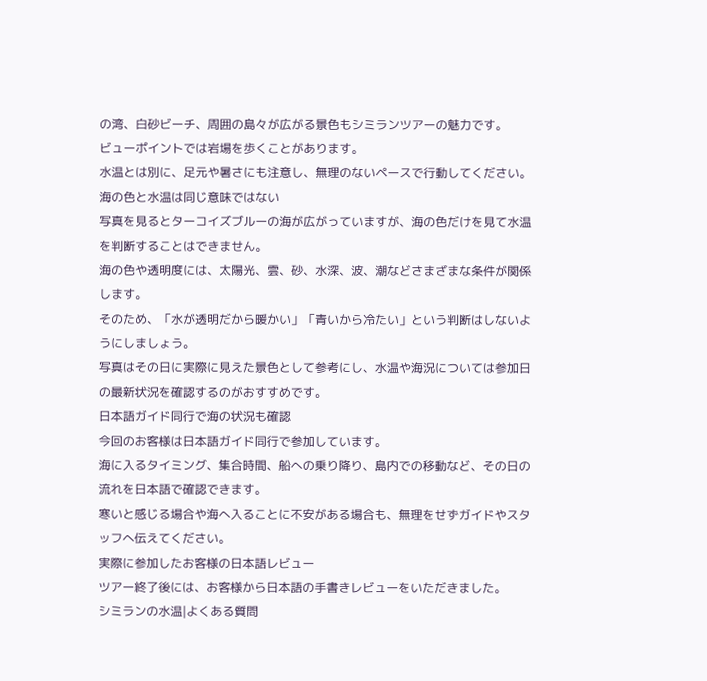の湾、白砂ビーチ、周囲の島々が広がる景色もシミランツアーの魅力です。
ビューポイントでは岩場を歩くことがあります。
水温とは別に、足元や暑さにも注意し、無理のないペースで行動してください。
海の色と水温は同じ意味ではない
写真を見るとターコイズブルーの海が広がっていますが、海の色だけを見て水温を判断することはできません。
海の色や透明度には、太陽光、雲、砂、水深、波、潮などさまざまな条件が関係します。
そのため、「水が透明だから暖かい」「青いから冷たい」という判断はしないようにしましょう。
写真はその日に実際に見えた景色として参考にし、水温や海況については参加日の最新状況を確認するのがおすすめです。
日本語ガイド同行で海の状況も確認
今回のお客様は日本語ガイド同行で参加しています。
海に入るタイミング、集合時間、船への乗り降り、島内での移動など、その日の流れを日本語で確認できます。
寒いと感じる場合や海へ入ることに不安がある場合も、無理をせずガイドやスタッフへ伝えてください。
実際に参加したお客様の日本語レビュー
ツアー終了後には、お客様から日本語の手書きレビューをいただきました。
シミランの水温|よくある質問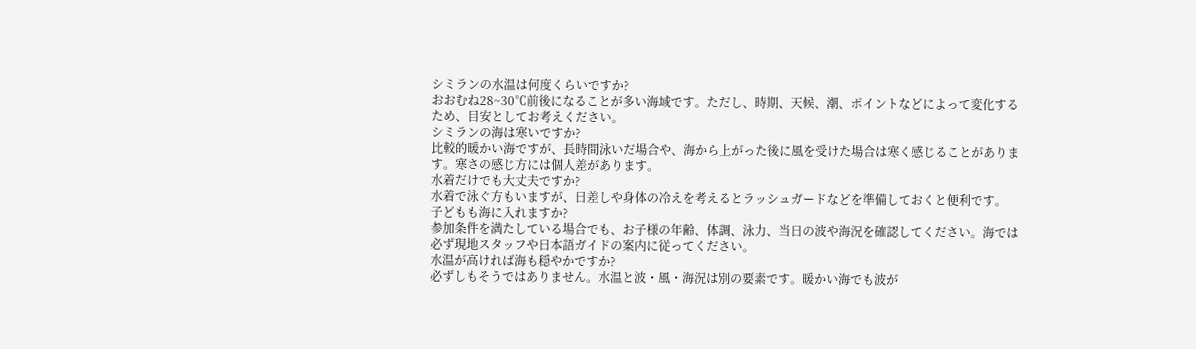シミランの水温は何度くらいですか?
おおむね28~30℃前後になることが多い海域です。ただし、時期、天候、潮、ポイントなどによって変化するため、目安としてお考えください。
シミランの海は寒いですか?
比較的暖かい海ですが、長時間泳いだ場合や、海から上がった後に風を受けた場合は寒く感じることがあります。寒さの感じ方には個人差があります。
水着だけでも大丈夫ですか?
水着で泳ぐ方もいますが、日差しや身体の冷えを考えるとラッシュガードなどを準備しておくと便利です。
子どもも海に入れますか?
参加条件を満たしている場合でも、お子様の年齢、体調、泳力、当日の波や海況を確認してください。海では必ず現地スタッフや日本語ガイドの案内に従ってください。
水温が高ければ海も穏やかですか?
必ずしもそうではありません。水温と波・風・海況は別の要素です。暖かい海でも波が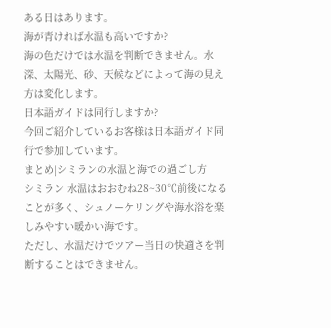ある日はあります。
海が青ければ水温も高いですか?
海の色だけでは水温を判断できません。水深、太陽光、砂、天候などによって海の見え方は変化します。
日本語ガイドは同行しますか?
今回ご紹介しているお客様は日本語ガイド同行で参加しています。
まとめ|シミランの水温と海での過ごし方
シミラン 水温はおおむね28~30℃前後になることが多く、シュノーケリングや海水浴を楽しみやすい暖かい海です。
ただし、水温だけでツアー当日の快適さを判断することはできません。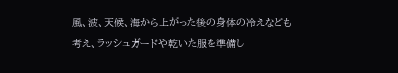風、波、天候、海から上がった後の身体の冷えなども考え、ラッシュガードや乾いた服を準備し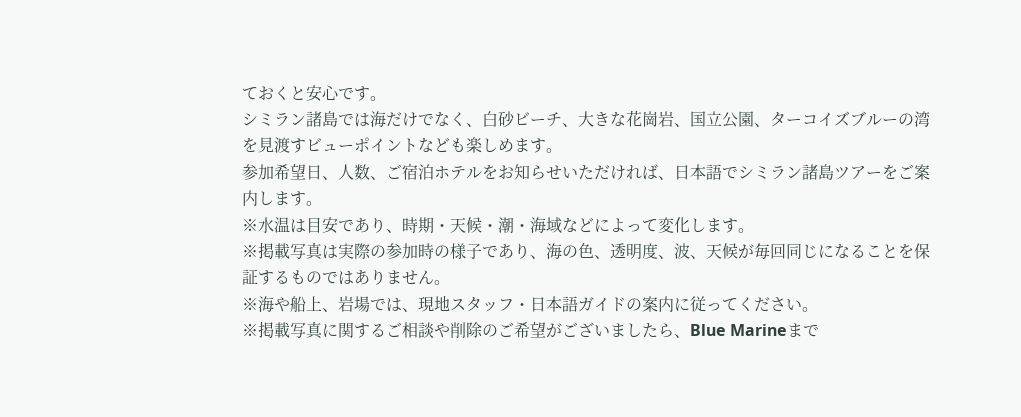ておくと安心です。
シミラン諸島では海だけでなく、白砂ビーチ、大きな花崗岩、国立公園、ターコイズブルーの湾を見渡すビューポイントなども楽しめます。
参加希望日、人数、ご宿泊ホテルをお知らせいただければ、日本語でシミラン諸島ツアーをご案内します。
※水温は目安であり、時期・天候・潮・海域などによって変化します。
※掲載写真は実際の参加時の様子であり、海の色、透明度、波、天候が毎回同じになることを保証するものではありません。
※海や船上、岩場では、現地スタッフ・日本語ガイドの案内に従ってください。
※掲載写真に関するご相談や削除のご希望がございましたら、Blue Marineまで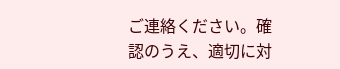ご連絡ください。確認のうえ、適切に対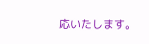応いたします。